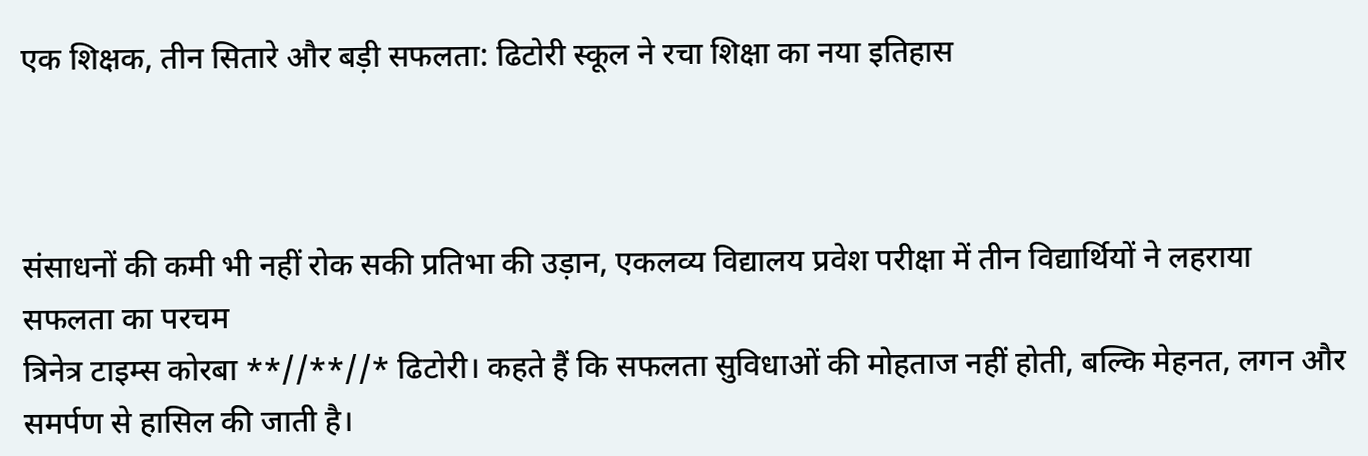एक शिक्षक, तीन सितारे और बड़ी सफलता: ढिटोरी स्कूल ने रचा शिक्षा का नया इतिहास



संसाधनों की कमी भी नहीं रोक सकी प्रतिभा की उड़ान, एकलव्य विद्यालय प्रवेश परीक्षा में तीन विद्यार्थियों ने लहराया सफलता का परचम
त्रिनेत्र टाइम्स कोरबा **//**//* ढिटोरी। कहते हैं कि सफलता सुविधाओं की मोहताज नहीं होती, बल्कि मेहनत, लगन और समर्पण से हासिल की जाती है।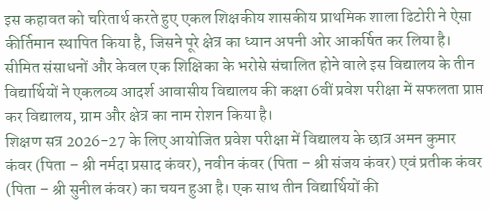इस कहावत को चरितार्थ करते हुए एकल शिक्षकीय शासकीय प्राथमिक शाला ढिटोरी ने ऐसा कीर्तिमान स्थापित किया है, जिसने पूरे क्षेत्र का ध्यान अपनी ओर आकर्षित कर लिया है। सीमित संसाधनों और केवल एक शिक्षिका के भरोसे संचालित होने वाले इस विद्यालय के तीन विद्यार्थियों ने एकलव्य आदर्श आवासीय विद्यालय की कक्षा 6वीं प्रवेश परीक्षा में सफलता प्राप्त कर विद्यालय, ग्राम और क्षेत्र का नाम रोशन किया है।
शिक्षण सत्र 2026-27 के लिए आयोजित प्रवेश परीक्षा में विद्यालय के छात्र अमन कुमार कंवर (पिता – श्री नर्मदा प्रसाद कंवर), नवीन कंवर (पिता – श्री संजय कंवर) एवं प्रतीक कंवर (पिता – श्री सुनील कंवर) का चयन हुआ है। एक साथ तीन विद्यार्थियों की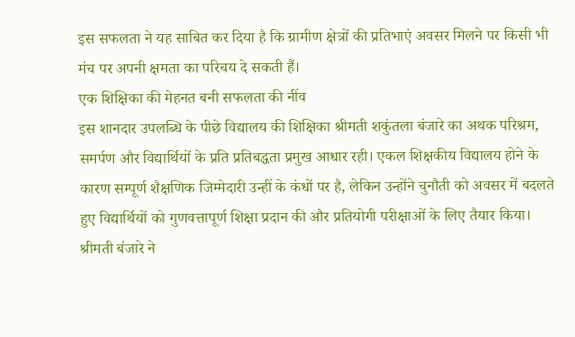इस सफलता ने यह साबित कर दिया है कि ग्रामीण क्षेत्रों की प्रतिभाएं अवसर मिलने पर किसी भी मंच पर अपनी क्षमता का परिचय दे सकती हैं।
एक शिक्षिका की मेहनत बनी सफलता की नींव
इस शानदार उपलब्धि के पीछे विद्यालय की शिक्षिका श्रीमती शकुंतला बंजारे का अथक परिश्रम, समर्पण और विद्यार्थियों के प्रति प्रतिबद्धता प्रमुख आधार रही। एकल शिक्षकीय विद्यालय होने के कारण सम्पूर्ण शैक्षणिक जिम्मेदारी उन्हीं के कंधों पर है, लेकिन उन्होंने चुनौती को अवसर में बदलते हुए विद्यार्थियों को गुणवत्तापूर्ण शिक्षा प्रदान की और प्रतियोगी परीक्षाओं के लिए तैयार किया।
श्रीमती बंजारे ने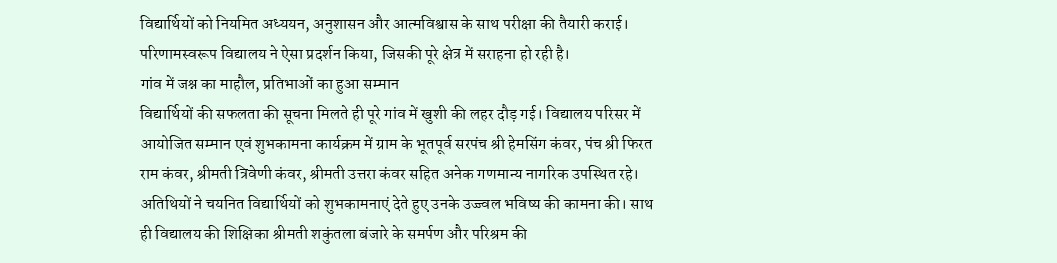विद्यार्थियों को नियमित अध्ययन, अनुशासन और आत्मविश्वास के साथ परीक्षा की तैयारी कराई। परिणामस्वरूप विद्यालय ने ऐसा प्रदर्शन किया, जिसकी पूरे क्षेत्र में सराहना हो रही है।
गांव में जश्न का माहौल, प्रतिभाओं का हुआ सम्मान
विद्यार्थियों की सफलता की सूचना मिलते ही पूरे गांव में खुशी की लहर दौड़ गई। विद्यालय परिसर में आयोजित सम्मान एवं शुभकामना कार्यक्रम में ग्राम के भूतपूर्व सरपंच श्री हेमसिंग कंवर, पंच श्री फिरत राम कंवर, श्रीमती त्रिवेणी कंवर, श्रीमती उत्तरा कंवर सहित अनेक गणमान्य नागरिक उपस्थित रहे।
अतिथियों ने चयनित विद्यार्थियों को शुभकामनाएं देते हुए उनके उज्ज्वल भविष्य की कामना की। साथ ही विद्यालय की शिक्षिका श्रीमती शकुंतला बंजारे के समर्पण और परिश्रम की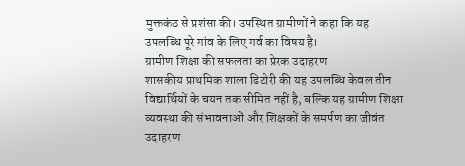मुक्तकंठ से प्रशंसा की। उपस्थित ग्रामीणों ने कहा कि यह उपलब्धि पूरे गांव के लिए गर्व का विषय है।
ग्रामीण शिक्षा की सफलता का प्रेरक उदाहरण
शासकीय प्राथमिक शाला ढिटोरी की यह उपलब्धि केवल तीन विद्यार्थियों के चयन तक सीमित नहीं है, बल्कि यह ग्रामीण शिक्षा व्यवस्था की संभावनाओं और शिक्षकों के समर्पण का जीवंत उदाहरण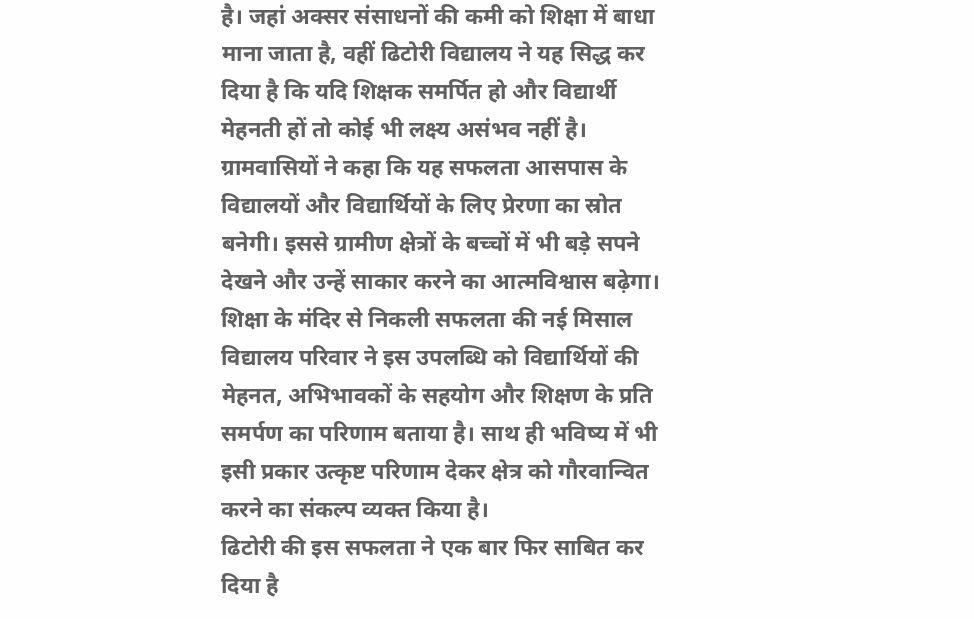है। जहां अक्सर संसाधनों की कमी को शिक्षा में बाधा माना जाता है, वहीं ढिटोरी विद्यालय ने यह सिद्ध कर दिया है कि यदि शिक्षक समर्पित हो और विद्यार्थी मेहनती हों तो कोई भी लक्ष्य असंभव नहीं है।
ग्रामवासियों ने कहा कि यह सफलता आसपास के विद्यालयों और विद्यार्थियों के लिए प्रेरणा का स्रोत बनेगी। इससे ग्रामीण क्षेत्रों के बच्चों में भी बड़े सपने देखने और उन्हें साकार करने का आत्मविश्वास बढ़ेगा।
शिक्षा के मंदिर से निकली सफलता की नई मिसाल
विद्यालय परिवार ने इस उपलब्धि को विद्यार्थियों की मेहनत, अभिभावकों के सहयोग और शिक्षण के प्रति समर्पण का परिणाम बताया है। साथ ही भविष्य में भी इसी प्रकार उत्कृष्ट परिणाम देकर क्षेत्र को गौरवान्वित करने का संकल्प व्यक्त किया है।
ढिटोरी की इस सफलता ने एक बार फिर साबित कर दिया है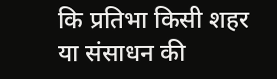कि प्रतिभा किसी शहर या संसाधन की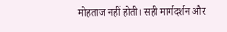मोहताज नहीं होती। सही मार्गदर्शन और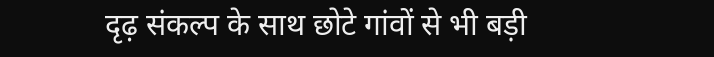दृढ़ संकल्प के साथ छोटे गांवों से भी बड़ी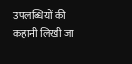उपलब्धियों की कहानी लिखी जा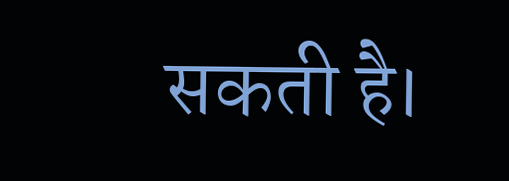सकती है।